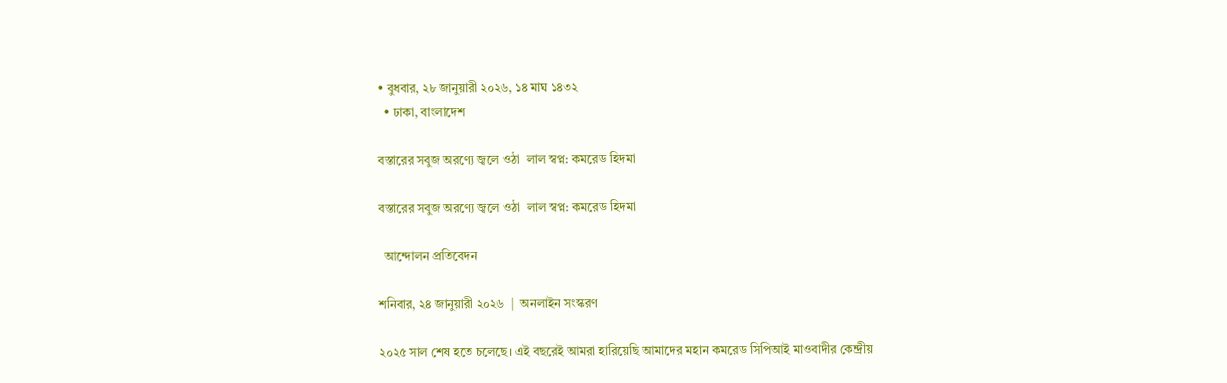• বুধবার, ২৮ জানুয়ারী ২০২৬, ১৪ মাঘ ১৪৩২
  • ঢাকা, বাংলাদেশ

বস্তারের সবুজ অরণ্যে জ্বলে ওঠা  লাল স্বপ্ন: কমরেড হিদমা

বস্তারের সবুজ অরণ্যে জ্বলে ওঠা  লাল স্বপ্ন: কমরেড হিদমা

  আন্দোলন প্রতিবেদন

শনিবার, ২৪ জানুয়ারী ২০২৬  |  অনলাইন সংস্করণ

২০২৫ সাল শেষ হতে চলেছে। এই বছরেই আমরা হারিয়েছি আমাদের মহান কমরেড সিপিআই মাওবাদীর কেন্দ্রীয়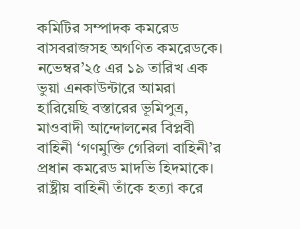কমিটির সম্পাদক কমরেড বাসবরাজসহ অগণিত কমরেডকে। নভেম্বর’২৫ এর ১৯ তারিখ এক ভুয়া এনকাউন্টারে আমরা হারিয়েছি বস্তারের ভূমিপুত্র, মাওবাদী আন্দোলনের বিপ্লবী বাহিনী ‘গণমুক্তি গেরিলা বাহিনী’র প্রধান কমরেড মাদভি হিদমাকে। রাষ্ট্রীয় বাহিনী তাঁকে হত্যা করে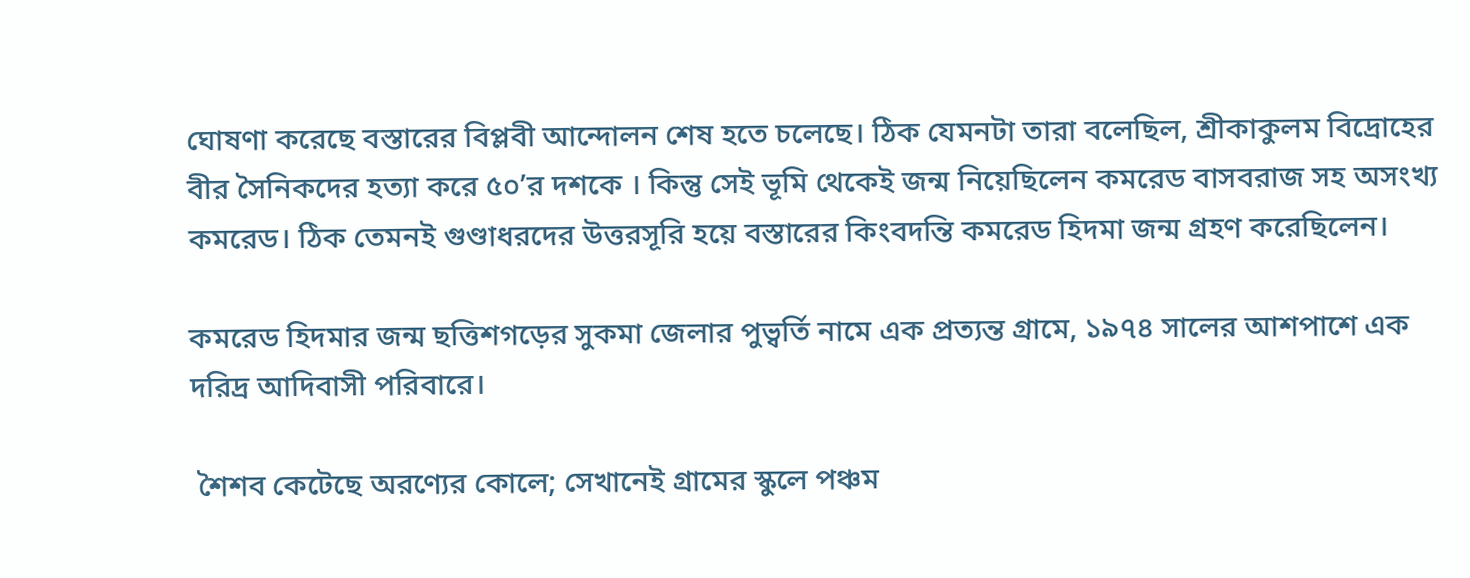ঘোষণা করেছে বস্তারের বিপ্লবী আন্দোলন শেষ হতে চলেছে। ঠিক যেমনটা তারা বলেছিল, শ্রীকাকুলম বিদ্রোহের বীর সৈনিকদের হত্যা করে ৫০’র দশকে । কিন্তু সেই ভূমি থেকেই জন্ম নিয়েছিলেন কমরেড বাসবরাজ সহ অসংখ্য কমরেড। ঠিক তেমনই গুণ্ডাধরদের উত্তরসূরি হয়ে বস্তারের কিংবদন্তি কমরেড হিদমা জন্ম গ্রহণ করেছিলেন।

কমরেড হিদমার জন্ম ছত্তিশগড়ের সুকমা জেলার পুভ্বর্তি নামে এক প্রত্যন্ত গ্রামে, ১৯৭৪ সালের আশপাশে এক দরিদ্র আদিবাসী পরিবারে।

 শৈশব কেটেছে অরণ্যের কোলে; সেখানেই গ্রামের স্কুলে পঞ্চম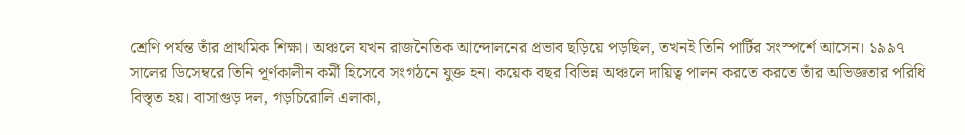শ্রেণি পর্যন্ত তাঁর প্রাথমিক শিক্ষা। অঞ্চলে যখন রাজনৈতিক আন্দোলনের প্রভাব ছড়িয়ে পড়ছিল, তখনই তিনি পার্টির সংস্পর্শে আসেন। ১৯৯৭ সালের ডিসেম্বরে তিনি পূর্ণকালীন কর্মী হিসেবে সংগঠনে যুক্ত হন। কয়েক বছর বিভিন্ন অঞ্চলে দায়িত্ব পালন করতে করতে তাঁর অভিজ্ঞতার পরিধি বিস্তৃত হয়। বাসাগুড় দল, গড়চিরোলি এলাকা,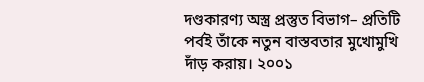দণ্ডকারণ্য অস্ত্র প্রস্তুত বিভাগ– প্রতিটি পর্বই তাঁকে নতুন বাস্তবতার মুখোমুখি দাঁড় করায়। ২০০১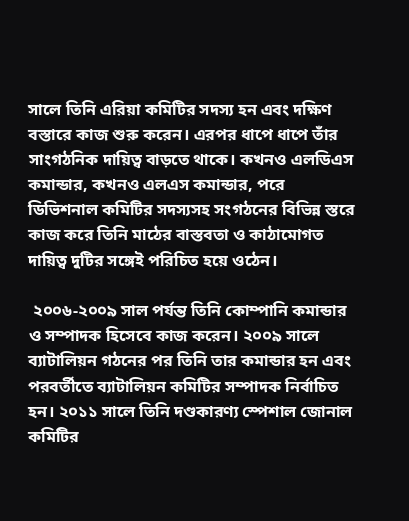সালে তিনি এরিয়া কমিটির সদস্য হন এবং দক্ষিণ বস্তারে কাজ শুরু করেন। এরপর ধাপে ধাপে তাঁর সাংগঠনিক দায়িত্ব বাড়তে থাকে। কখনও এলডিএস কমান্ডার, কখনও এলএস কমান্ডার, পরে ডিভিশনাল কমিটির সদস্যসহ সংগঠনের বিভিন্ন স্তরে কাজ করে তিনি মাঠের বাস্তবতা ও কাঠামোগত দায়িত্ব দুটির সঙ্গেই পরিচিত হয়ে ওঠেন।

 ২০০৬-২০০৯ সাল পর্যন্ত তিনি কোম্পানি কমান্ডার ও সম্পাদক হিসেবে কাজ করেন। ২০০৯ সালে ব্যাটালিয়ন গঠনের পর তিনি তার কমান্ডার হন এবং পরবর্তীতে ব্যাটালিয়ন কমিটির সম্পাদক নির্বাচিত হন। ২০১১ সালে তিনি দণ্ডকারণ্য স্পেশাল জোনাল কমিটির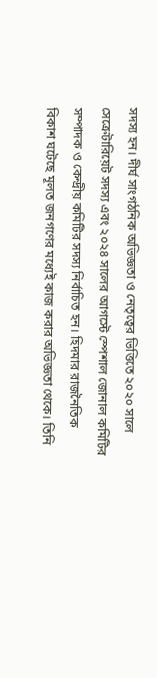সদস্য হন। দীর্ঘ সাংগঠনিক অভিজ্ঞতা ও নেতৃত্বের ভিত্তিতে ২০২০ সালে সেক্রেটারিয়েট সদস্য এবং ২০২৪ সালের আগস্টে স্পেশাল জোনাল কমিটির সম্পাদক ও কেন্দ্রীয় কমিটির সদস্য নির্বাচিত হন। হিদমার রাজনৈতিক বিকাশ ঘটেছে মূলত জনগণের মধ্যেই কাজ করার অভিজ্ঞতা থেকে। তিনি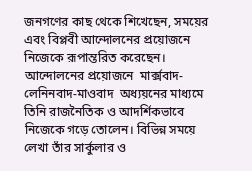জনগণের কাছ থেকে শিখেছেন, সময়ের এবং বিপ্লবী আন্দোলনের প্রয়োজনে নিজেকে রূপান্তরিত করেছেন। আন্দোলনের প্রয়োজনে  মার্ক্সবাদ-লেনিনবাদ-মাওবাদ  অধ্যয়নের মাধ্যমে তিনি রাজনৈতিক ও আদর্শিকভাবে নিজেকে গড়ে তোলেন। বিভিন্ন সময়ে লেখা তাঁর সার্কুলার ও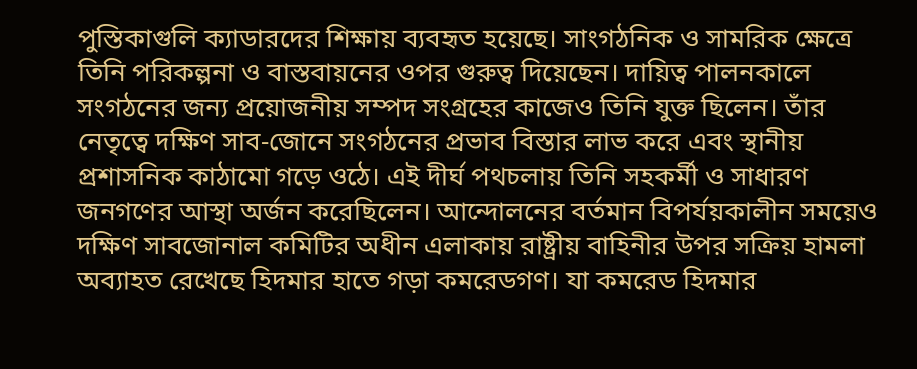পুস্তিকাগুলি ক্যাডারদের শিক্ষায় ব্যবহৃত হয়েছে। সাংগঠনিক ও সামরিক ক্ষেত্রে তিনি পরিকল্পনা ও বাস্তবায়নের ওপর গুরুত্ব দিয়েছেন। দায়িত্ব পালনকালে সংগঠনের জন্য প্রয়োজনীয় সম্পদ সংগ্রহের কাজেও তিনি যুক্ত ছিলেন। তাঁর নেতৃত্বে দক্ষিণ সাব-জোনে সংগঠনের প্রভাব বিস্তার লাভ করে এবং স্থানীয় প্রশাসনিক কাঠামো গড়ে ওঠে। এই দীর্ঘ পথচলায় তিনি সহকর্মী ও সাধারণ জনগণের আস্থা অর্জন করেছিলেন। আন্দোলনের বর্তমান বিপর্যয়কালীন সময়েও দক্ষিণ সাবজোনাল কমিটির অধীন এলাকায় রাষ্ট্রীয় বাহিনীর উপর সক্রিয় হামলা অব্যাহত রেখেছে হিদমার হাতে গড়া কমরেডগণ। যা কমরেড হিদমার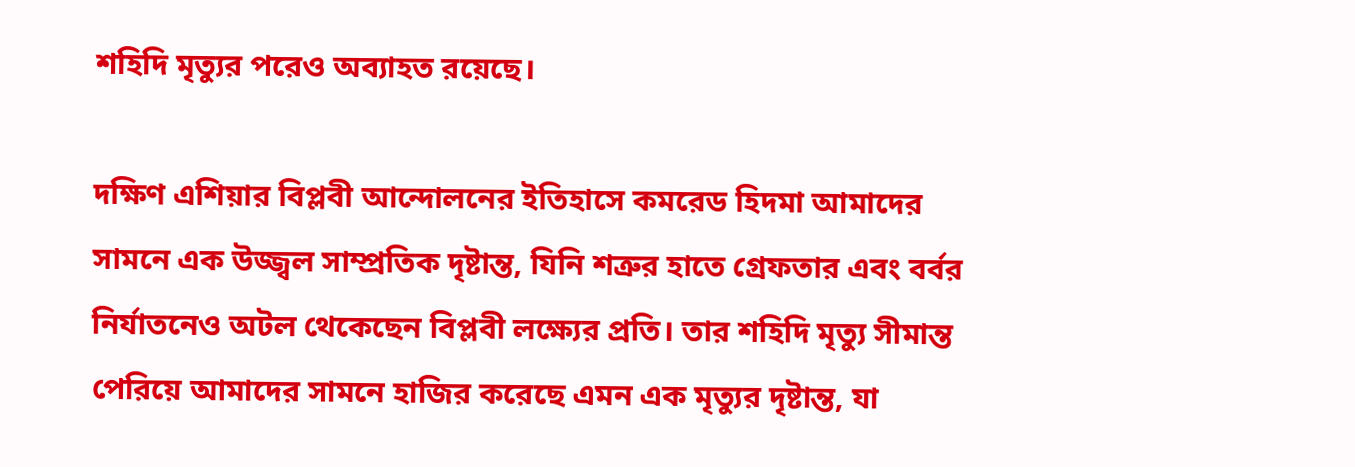শহিদি মৃত্যুর পরেও অব্যাহত রয়েছে।

দক্ষিণ এশিয়ার বিপ্লবী আন্দোলনের ইতিহাসে কমরেড হিদমা আমাদের সামনে এক উজ্জ্বল সাম্প্রতিক দৃষ্টান্ত, যিনি শত্রুর হাতে গ্রেফতার এবং বর্বর নির্যাতনেও অটল থেকেছেন বিপ্লবী লক্ষ্যের প্রতি। তার শহিদি মৃত্যু সীমান্ত পেরিয়ে আমাদের সামনে হাজির করেছে এমন এক মৃত্যুর দৃষ্টান্ত, যা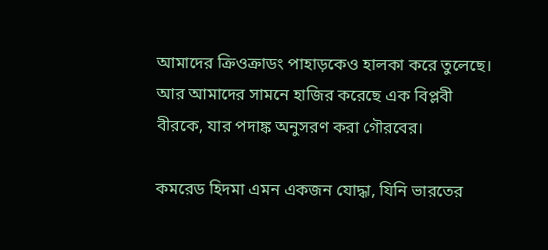আমাদের ক্রিওক্রাডং পাহাড়কেও হালকা করে তুলেছে। আর আমাদের সামনে হাজির করেছে এক বিপ্লবী বীরকে, যার পদাঙ্ক অনুসরণ করা গৌরবের।

কমরেড হিদমা এমন একজন যোদ্ধা, যিনি ভারতের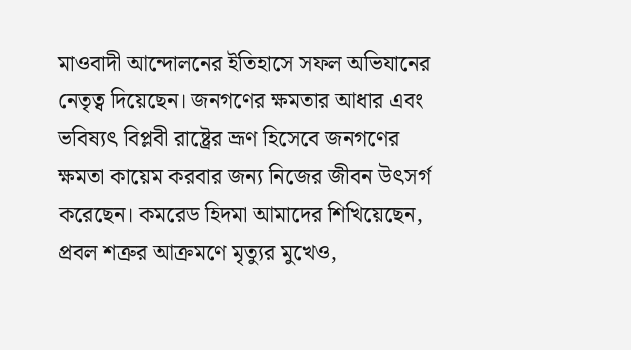মাওবাদী আন্দোলনের ইতিহাসে সফল অভিযানের নেতৃত্ব দিয়েছেন। জনগণের ক্ষমতার আধার এবং ভবিষ্যৎ বিপ্লবী রাষ্ট্রের ভ্রূণ হিসেবে জনগণের ক্ষমতা কায়েম করবার জন্য নিজের জীবন উৎসর্গ করেছেন। কমরেড হিদমা আমাদের শিখিয়েছেন, প্রবল শত্রুর আক্রমণে মৃত্যুর মুখেও,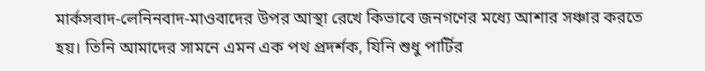মার্কসবাদ-লেনিনবাদ-মাওবাদের উপর আস্থা রেখে কিভাবে জনগণের মধ্যে আশার সঞ্চার করতে হয়। তিনি আমাদের সামনে এমন এক পথ প্রদর্শক, যিনি শুধু পার্টির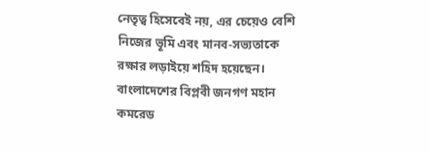নেতৃত্ব হিসেবেই নয়, এর চেয়েও বেশি নিজের ভূমি এবং মানব-সভ্যতাকে রক্ষার লড়াইয়ে শহিদ হয়েছেন। বাংলাদেশের বিপ্লবী জনগণ মহান কমরেড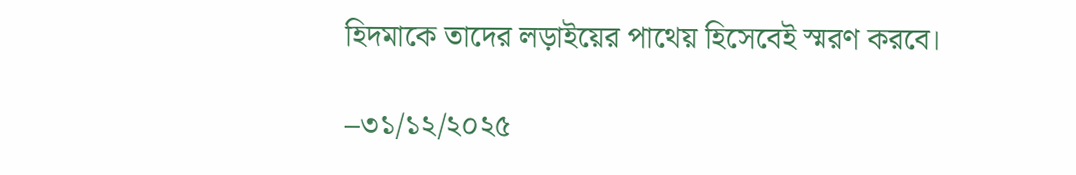হিদমাকে তাদের লড়াইয়ের পাথেয় হিসেবেই স্মরণ করবে।

–৩১/১২/২০২৫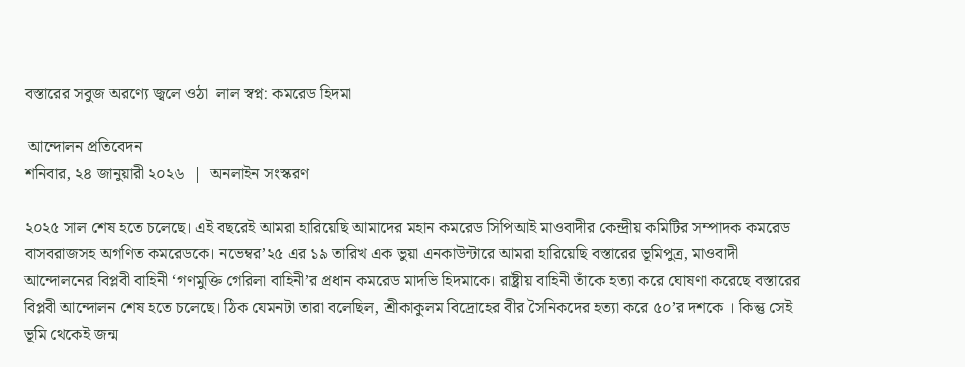বস্তারের সবুজ অরণ্যে জ্বলে ওঠা  লাল স্বপ্ন: কমরেড হিদমা

 আন্দোলন প্রতিবেদন
শনিবার, ২৪ জানুয়ারী ২০২৬  |  অনলাইন সংস্করণ

২০২৫ সাল শেষ হতে চলেছে। এই বছরেই আমরা হারিয়েছি আমাদের মহান কমরেড সিপিআই মাওবাদীর কেন্দ্রীয় কমিটির সম্পাদক কমরেড বাসবরাজসহ অগণিত কমরেডকে। নভেম্বর’২৫ এর ১৯ তারিখ এক ভুয়া এনকাউন্টারে আমরা হারিয়েছি বস্তারের ভূমিপুত্র, মাওবাদী আন্দোলনের বিপ্লবী বাহিনী ‘গণমুক্তি গেরিলা বাহিনী’র প্রধান কমরেড মাদভি হিদমাকে। রাষ্ট্রীয় বাহিনী তাঁকে হত্যা করে ঘোষণা করেছে বস্তারের বিপ্লবী আন্দোলন শেষ হতে চলেছে। ঠিক যেমনটা তারা বলেছিল, শ্রীকাকুলম বিদ্রোহের বীর সৈনিকদের হত্যা করে ৫০’র দশকে । কিন্তু সেই ভূমি থেকেই জন্ম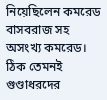নিয়েছিলেন কমরেড বাসবরাজ সহ অসংখ্য কমরেড। ঠিক তেমনই গুণ্ডাধরদের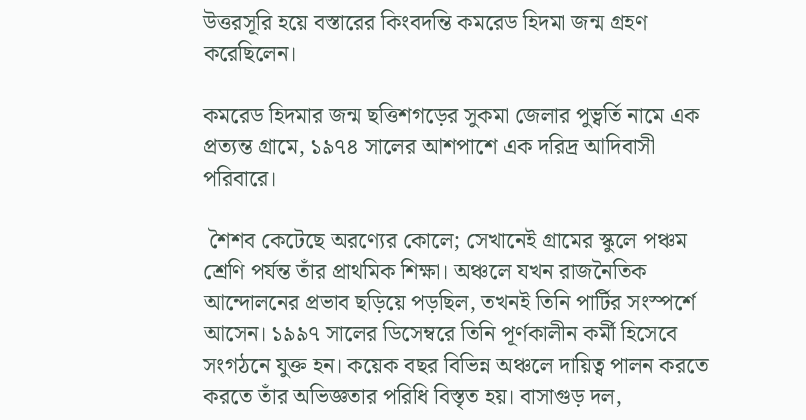উত্তরসূরি হয়ে বস্তারের কিংবদন্তি কমরেড হিদমা জন্ম গ্রহণ করেছিলেন।

কমরেড হিদমার জন্ম ছত্তিশগড়ের সুকমা জেলার পুভ্বর্তি নামে এক প্রত্যন্ত গ্রামে, ১৯৭৪ সালের আশপাশে এক দরিদ্র আদিবাসী পরিবারে।

 শৈশব কেটেছে অরণ্যের কোলে; সেখানেই গ্রামের স্কুলে পঞ্চম শ্রেণি পর্যন্ত তাঁর প্রাথমিক শিক্ষা। অঞ্চলে যখন রাজনৈতিক আন্দোলনের প্রভাব ছড়িয়ে পড়ছিল, তখনই তিনি পার্টির সংস্পর্শে আসেন। ১৯৯৭ সালের ডিসেম্বরে তিনি পূর্ণকালীন কর্মী হিসেবে সংগঠনে যুক্ত হন। কয়েক বছর বিভিন্ন অঞ্চলে দায়িত্ব পালন করতে করতে তাঁর অভিজ্ঞতার পরিধি বিস্তৃত হয়। বাসাগুড় দল,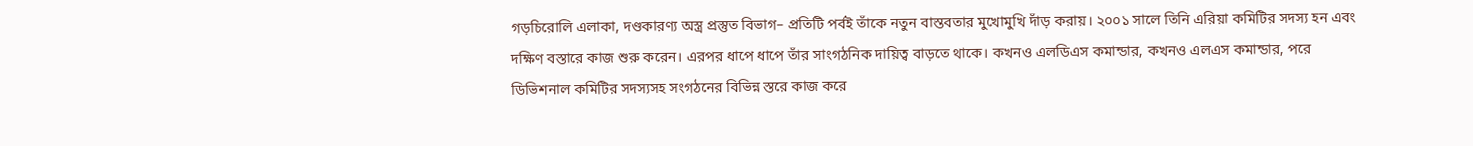গড়চিরোলি এলাকা, দণ্ডকারণ্য অস্ত্র প্রস্তুত বিভাগ– প্রতিটি পর্বই তাঁকে নতুন বাস্তবতার মুখোমুখি দাঁড় করায়। ২০০১ সালে তিনি এরিয়া কমিটির সদস্য হন এবং দক্ষিণ বস্তারে কাজ শুরু করেন। এরপর ধাপে ধাপে তাঁর সাংগঠনিক দায়িত্ব বাড়তে থাকে। কখনও এলডিএস কমান্ডার, কখনও এলএস কমান্ডার, পরে ডিভিশনাল কমিটির সদস্যসহ সংগঠনের বিভিন্ন স্তরে কাজ করে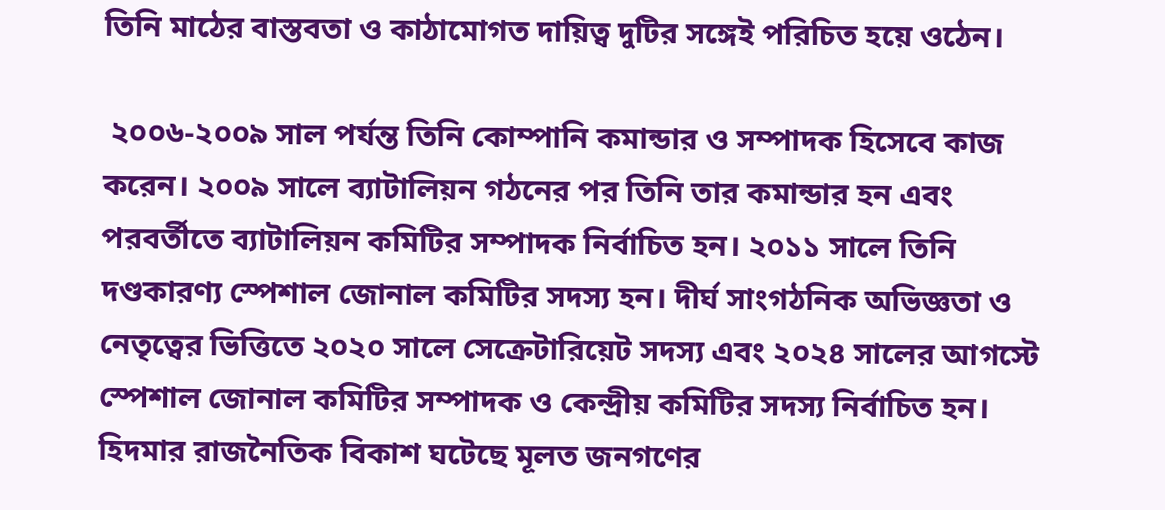তিনি মাঠের বাস্তবতা ও কাঠামোগত দায়িত্ব দুটির সঙ্গেই পরিচিত হয়ে ওঠেন।

 ২০০৬-২০০৯ সাল পর্যন্ত তিনি কোম্পানি কমান্ডার ও সম্পাদক হিসেবে কাজ করেন। ২০০৯ সালে ব্যাটালিয়ন গঠনের পর তিনি তার কমান্ডার হন এবং পরবর্তীতে ব্যাটালিয়ন কমিটির সম্পাদক নির্বাচিত হন। ২০১১ সালে তিনি দণ্ডকারণ্য স্পেশাল জোনাল কমিটির সদস্য হন। দীর্ঘ সাংগঠনিক অভিজ্ঞতা ও নেতৃত্বের ভিত্তিতে ২০২০ সালে সেক্রেটারিয়েট সদস্য এবং ২০২৪ সালের আগস্টে স্পেশাল জোনাল কমিটির সম্পাদক ও কেন্দ্রীয় কমিটির সদস্য নির্বাচিত হন। হিদমার রাজনৈতিক বিকাশ ঘটেছে মূলত জনগণের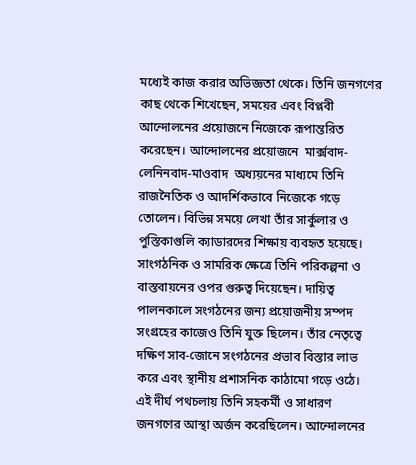মধ্যেই কাজ করার অভিজ্ঞতা থেকে। তিনি জনগণের কাছ থেকে শিখেছেন, সময়ের এবং বিপ্লবী আন্দোলনের প্রয়োজনে নিজেকে রূপান্তরিত করেছেন। আন্দোলনের প্রয়োজনে  মার্ক্সবাদ-লেনিনবাদ-মাওবাদ  অধ্যয়নের মাধ্যমে তিনি রাজনৈতিক ও আদর্শিকভাবে নিজেকে গড়ে তোলেন। বিভিন্ন সময়ে লেখা তাঁর সার্কুলার ও পুস্তিকাগুলি ক্যাডারদের শিক্ষায় ব্যবহৃত হয়েছে। সাংগঠনিক ও সামরিক ক্ষেত্রে তিনি পরিকল্পনা ও বাস্তবায়নের ওপর গুরুত্ব দিয়েছেন। দায়িত্ব পালনকালে সংগঠনের জন্য প্রয়োজনীয় সম্পদ সংগ্রহের কাজেও তিনি যুক্ত ছিলেন। তাঁর নেতৃত্বে দক্ষিণ সাব-জোনে সংগঠনের প্রভাব বিস্তার লাভ করে এবং স্থানীয় প্রশাসনিক কাঠামো গড়ে ওঠে। এই দীর্ঘ পথচলায় তিনি সহকর্মী ও সাধারণ জনগণের আস্থা অর্জন করেছিলেন। আন্দোলনের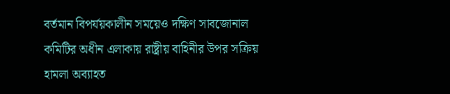বর্তমান বিপর্যয়কালীন সময়েও দক্ষিণ সাবজোনাল কমিটির অধীন এলাকায় রাষ্ট্রীয় বাহিনীর উপর সক্রিয় হামলা অব্যাহত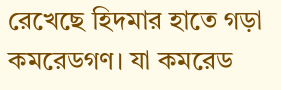রেখেছে হিদমার হাতে গড়া কমরেডগণ। যা কমরেড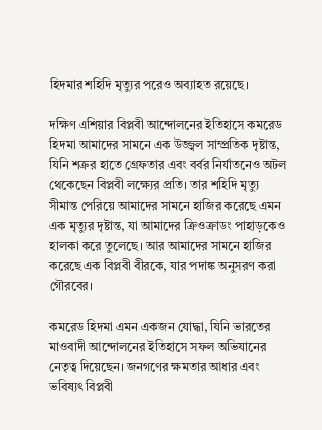হিদমার শহিদি মৃত্যুর পরেও অব্যাহত রয়েছে।

দক্ষিণ এশিয়ার বিপ্লবী আন্দোলনের ইতিহাসে কমরেড হিদমা আমাদের সামনে এক উজ্জ্বল সাম্প্রতিক দৃষ্টান্ত, যিনি শত্রুর হাতে গ্রেফতার এবং বর্বর নির্যাতনেও অটল থেকেছেন বিপ্লবী লক্ষ্যের প্রতি। তার শহিদি মৃত্যু সীমান্ত পেরিয়ে আমাদের সামনে হাজির করেছে এমন এক মৃত্যুর দৃষ্টান্ত, যা আমাদের ক্রিওক্রাডং পাহাড়কেও হালকা করে তুলেছে। আর আমাদের সামনে হাজির করেছে এক বিপ্লবী বীরকে, যার পদাঙ্ক অনুসরণ করা গৌরবের।

কমরেড হিদমা এমন একজন যোদ্ধা, যিনি ভারতের মাওবাদী আন্দোলনের ইতিহাসে সফল অভিযানের নেতৃত্ব দিয়েছেন। জনগণের ক্ষমতার আধার এবং ভবিষ্যৎ বিপ্লবী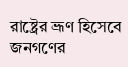রাষ্ট্রের ভ্রূণ হিসেবে জনগণের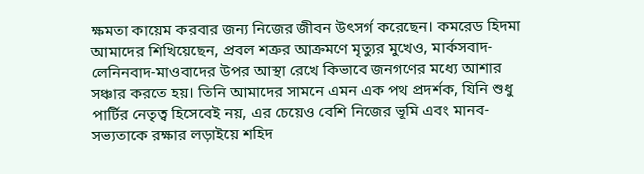ক্ষমতা কায়েম করবার জন্য নিজের জীবন উৎসর্গ করেছেন। কমরেড হিদমা আমাদের শিখিয়েছেন, প্রবল শত্রুর আক্রমণে মৃত্যুর মুখেও, মার্কসবাদ-লেনিনবাদ-মাওবাদের উপর আস্থা রেখে কিভাবে জনগণের মধ্যে আশার সঞ্চার করতে হয়। তিনি আমাদের সামনে এমন এক পথ প্রদর্শক, যিনি শুধু পার্টির নেতৃত্ব হিসেবেই নয়, এর চেয়েও বেশি নিজের ভূমি এবং মানব-সভ্যতাকে রক্ষার লড়াইয়ে শহিদ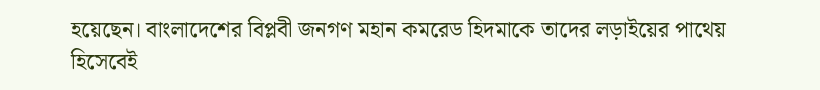হয়েছেন। বাংলাদেশের বিপ্লবী জনগণ মহান কমরেড হিদমাকে তাদের লড়াইয়ের পাথেয় হিসেবেই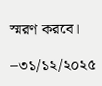স্মরণ করবে।

–৩১/১২/২০২৫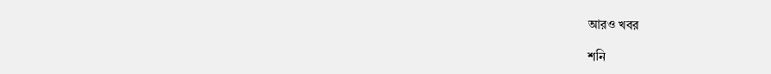আরও খবর

শনি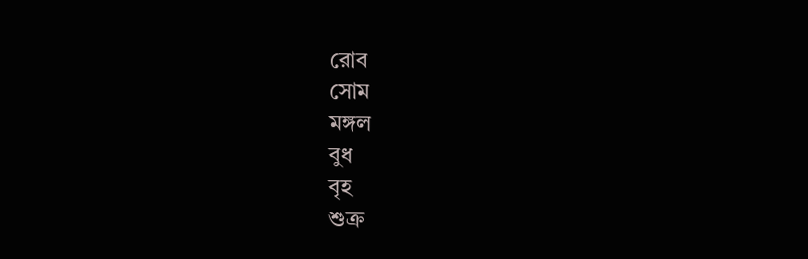রোব
সোম
মঙ্গল
বুধ
বৃহ
শুক্র